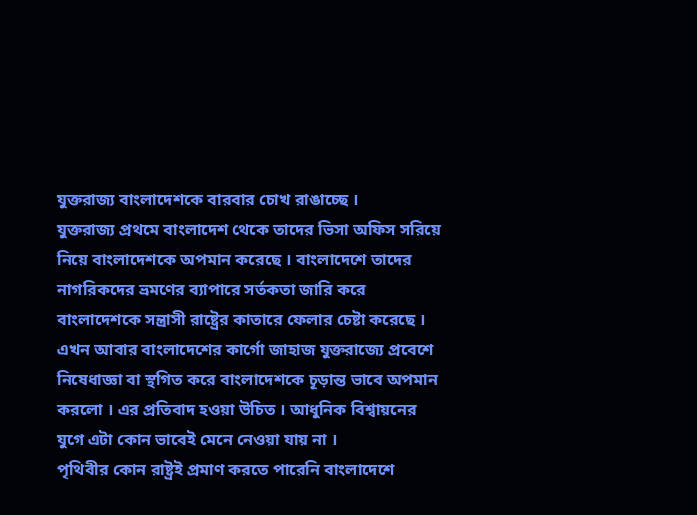যুক্তরাজ্য বাংলাদেশকে বারবার চোখ রাঙাচ্ছে ।
যুক্তরাজ্য প্রথমে বাংলাদেশ থেকে তাদের ভিসা অফিস সরিয়ে নিয়ে বাংলাদেশকে অপমান করেছে । বাংলাদেশে তাদের নাগরিকদের ভ্রমণের ব্যাপারে সর্তকতা জারি করে বাংলাদেশকে সন্ত্রাসী রাষ্ট্রের কাতারে ফেলার চেষ্টা করেছে । এখন আবার বাংলাদেশের কার্গো জাহাজ যুক্তরাজ্যে প্রবেশে নিষেধাজ্ঞা বা স্থগিত করে বাংলাদেশকে চূড়ান্ত ভাবে অপমান করলো । এর প্রতিবাদ হওয়া উচিত । আধুনিক বিশ্বায়নের যুগে এটা কোন ভাবেই মেনে নেওয়া যায় না ।
পৃথিবীর কোন রাষ্ট্রই প্রমাণ করতে পারেনি বাংলাদেশে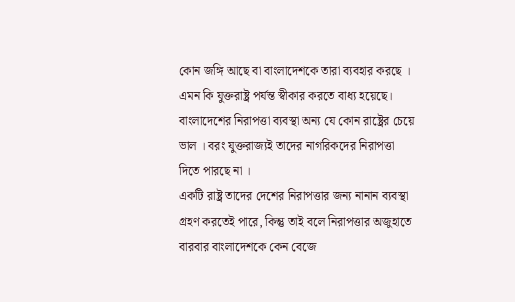কোন জঙ্গি আছে বা বাংলাদেশকে তারা ব্যবহার করছে । এমন কি যুক্তরাষ্ট্র পর্যন্ত স্বীকার করতে বাধ্য হয়েছে। বাংলাদেশের নিরাপত্তা ব্যবস্থা অন্য যে কোন রাষ্ট্রের চেয়ে ভাল । বরং যুক্তরাজ্যই তাদের নাগরিকদের নিরাপত্তা দিতে পারছে না ।
একটি রাষ্ট্র তাদের দেশের নিরাপত্তার জন্য নানান ব্যবস্থা গ্রহণ করতেই পারে, কিন্তু তাই বলে নিরাপত্তার অজুহাতে বারবার বাংলাদেশকে কেন বেজে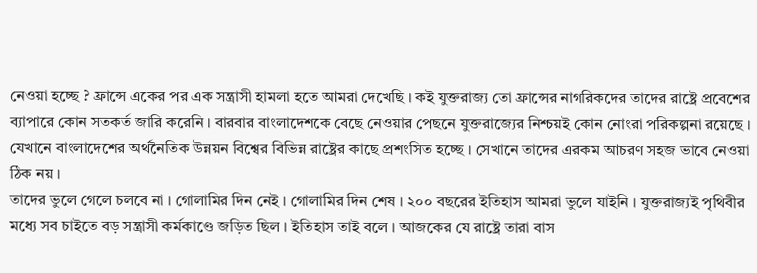নেওয়া হচ্ছে ? ফ্রান্সে একের পর এক সন্ত্রাসী হামলা হতে আমরা দেখেছি । কই যুক্তরাজ্য তো ফ্রান্সের নাগরিকদের তাদের রাষ্ট্রে প্রবেশের ব্যাপারে কোন সতকর্ত জারি করেনি । বারবার বাংলাদেশকে বেছে নেওয়ার পেছনে যুক্তরাজ্যের নিশ্চয়ই কোন নোংরা পরিকল্পনা রয়েছে । যেখানে বাংলাদেশের অর্থনৈতিক উন্নয়ন বিশ্বের বিভিন্ন রাষ্ট্রের কাছে প্রশংসিত হচ্ছে । সেখানে তাদের এরকম আচরণ সহজ ভাবে নেওয়া ঠিক নয় ।
তাদের ভুলে গেলে চলবে না । গোলামির দিন নেই । গোলামির দিন শেষ । ২০০ বছরের ইতিহাস আমরা ভুলে যাইনি । যুক্তরাজ্যই পৃথিবীর মধ্যে সব চাইতে বড় সন্ত্রাসী কর্মকাণ্ডে জড়িত ছিল । ইতিহাস তাই বলে । আজকের যে রাষ্ট্রে তারা বাস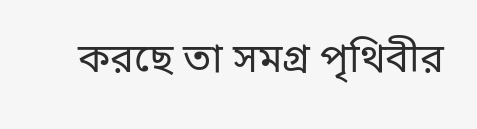করছে তা সমগ্র পৃথিবীর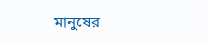মানুষের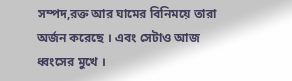সম্পদ,রক্ত আর ঘামের বিনিময়ে তারা অর্জন করেছে । এবং সেটাও আজ ধ্বংসের মুখে ।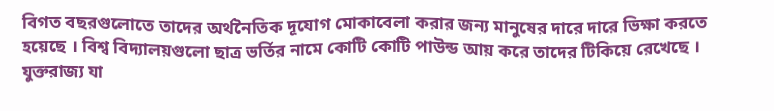বিগত বছরগুলোতে তাদের অর্থনৈতিক দূযোগ মোকাবেলা করার জন্য মানুষের দারে দারে ভিক্ষা করতে হয়েছে । বিশ্ব বিদ্যালয়গুলো ছাত্র ভর্তির নামে কোটি কোটি পাউন্ড আয় করে তাদের টিকিয়ে রেখেছে ।
যুক্তরাজ্য যা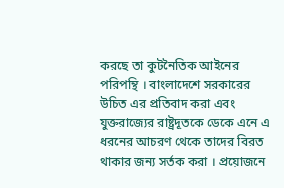করছে তা কুটনৈতিক আইনের পরিপন্থি । বাংলাদেশে সরকারের উচিত এর প্রতিবাদ করা এবং যুক্তরাজ্যের রাষ্ট্রদূতকে ডেকে এনে এ ধরনের আচরণ থেকে তাদের বিরত থাকার জন্য সর্তক করা । প্রয়োজনে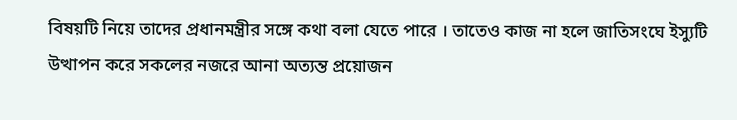বিষয়টি নিয়ে তাদের প্রধানমন্ত্রীর সঙ্গে কথা বলা যেতে পারে । তাতেও কাজ না হলে জাতিসংঘে ইস্যুটি উত্থাপন করে সকলের নজরে আনা অত্যন্ত প্রয়োজন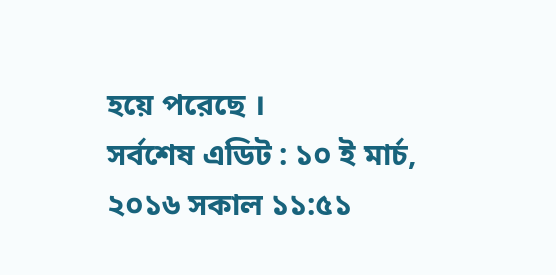হয়ে পরেছে ।
সর্বশেষ এডিট : ১০ ই মার্চ, ২০১৬ সকাল ১১:৫১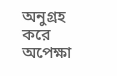অনুগ্রহ করে অপেক্ষা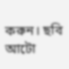করুন। ছবি আটো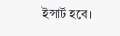ইন্সার্ট হবে।